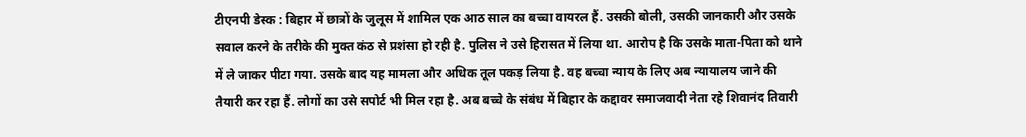टीएनपी डेस्क : बिहार में छात्रों के जुलूस में शामिल एक आठ साल का बच्चा वायरल हैं. उसकी बोली, उसकी जानकारी और उसके सवाल करने के तरीके की मुक्त कंठ से प्रशंसा हो रही है. पुलिस ने उसे हिरासत में लिया था. आरोप है कि उसके माता-पिता को थाने में ले जाकर पीटा गया. उसके बाद यह मामला और अधिक तूल पकड़ लिया है. वह बच्चा न्याय के लिए अब न्यायालय जाने की तैयारी कर रहा हैं. लोगों का उसे सपोर्ट भी मिल रहा है. अब बच्चे के संबंध में बिहार के कद्दावर समाजवादी नेता रहे शिवानंद तिवारी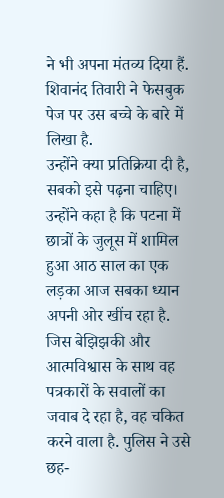ने भी अपना मंतव्य दिया हैं. शिवानंद तिवारी ने फेसबुक पेज पर उस बच्चे के बारे में लिखा है.
उन्होंने क्या प्रतिक्रिया दी है, सबको इसे पढ़ना चाहिए। उन्होंने कहा है कि पटना में छात्रों के जुलूस में शामिल हुआ आठ साल का एक लड़का आज सबका ध्यान अपनी ओर खींच रहा है. जिस बेझिझकी और आत्मविश्वास के साथ वह पत्रकारों के सवालों का जवाब दे रहा है, वह चकित करने वाला है. पुलिस ने उसे छह-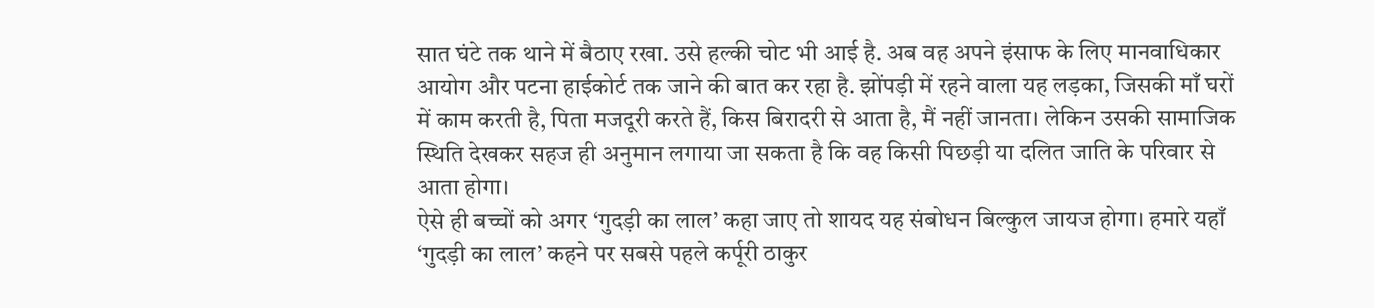सात घंटे तक थाने में बैठाए रखा. उसे हल्की चोट भी आई है. अब वह अपने इंसाफ के लिए मानवाधिकार आयोग और पटना हाईकोर्ट तक जाने की बात कर रहा है. झोंपड़ी में रहने वाला यह लड़का, जिसकी माँ घरों में काम करती है, पिता मजदूरी करते हैं, किस बिरादरी से आता है, मैं नहीं जानता। लेकिन उसकी सामाजिक स्थिति देखकर सहज ही अनुमान लगाया जा सकता है कि वह किसी पिछड़ी या दलित जाति के परिवार से आता होगा।
ऐसे ही बच्चों को अगर ‘गुदड़ी का लाल’ कहा जाए तो शायद यह संबोधन बिल्कुल जायज होगा। हमारे यहाँ ‘गुदड़ी का लाल’ कहने पर सबसे पहले कर्पूरी ठाकुर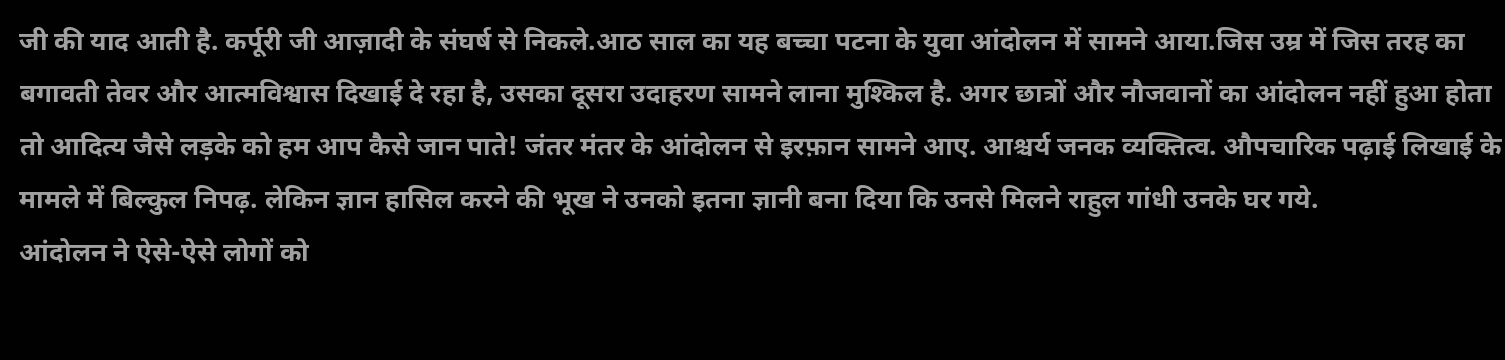जी की याद आती है. कर्पूरी जी आज़ादी के संघर्ष से निकले.आठ साल का यह बच्चा पटना के युवा आंदोलन में सामने आया.जिस उम्र में जिस तरह का बगावती तेवर और आत्मविश्वास दिखाई दे रहा है, उसका दूसरा उदाहरण सामने लाना मुश्किल है. अगर छात्रों और नौजवानों का आंदोलन नहीं हुआ होता तो आदित्य जैसे लड़के को हम आप कैसे जान पाते! जंतर मंतर के आंदोलन से इरफ़ान सामने आए. आश्चर्य जनक व्यक्तित्व. औपचारिक पढ़ाई लिखाई के मामले में बिल्कुल निपढ़. लेकिन ज्ञान हासिल करने की भूख ने उनको इतना ज्ञानी बना दिया कि उनसे मिलने राहुल गांधी उनके घर गये.
आंदोलन ने ऐसे-ऐसे लोगों को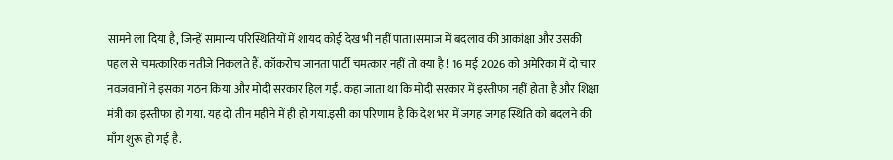सामने ला दिया है, जिन्हें सामान्य परिस्थितियों में शायद कोई देख भी नहीं पाता।समाज में बदलाव की आकांक्षा और उसकी पहल से चमत्कारिक नतीजे निकलते हैं. कॉकरोच जानता पार्टी चमत्कार नहीं तो क्या है ! 16 मई 2026 को अमेरिका में दो चार नवजवानों ने इसका गठन किया और मोदी सरकार हिल गईं. कहा जाता था कि मोदी सरकार में इस्तीफा नहीं होता है और शिक्षा मंत्री का इस्तीफा हो गया. यह दो तीन महीने में ही हो गया.इसी का परिणाम है कि देश भर में जगह जगह स्थिति को बदलने की माँग शुरू हो गई है.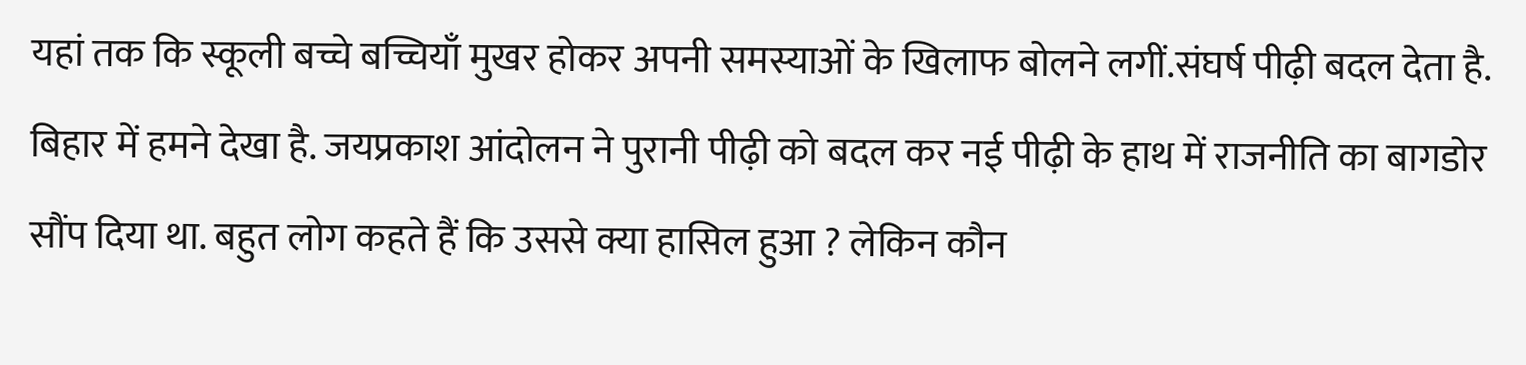यहां तक कि स्कूली बच्चे बच्चियाँ मुखर होकर अपनी समस्याओं के खिलाफ बोलने लगीं.संघर्ष पीढ़ी बदल देता है. बिहार में हमने देखा है. जयप्रकाश आंदोलन ने पुरानी पीढ़ी को बदल कर नई पीढ़ी के हाथ में राजनीति का बागडोर सौंप दिया था. बहुत लोग कहते हैं कि उससे क्या हासिल हुआ ? लेकिन कौन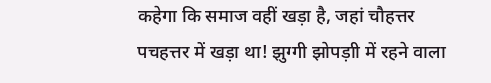कहेगा कि समाज वहीं खड़ा है, जहां चौहत्तर पचहत्तर में खड़ा था! झुग्गी झोपड़ाी में रहने वाला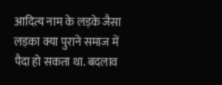आदित्य नाम के लड़के जैसा लड़का क्या पुराने समाज में पैदा हो सकता था. बदलाव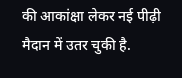की आकांक्षा लेकर नई पीढ़ी मैदान में उतर चुकी है.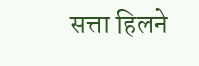सत्ता हिलने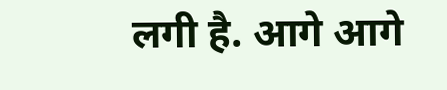लगी है. आगे आगे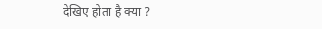देखिए होता है क्या ?